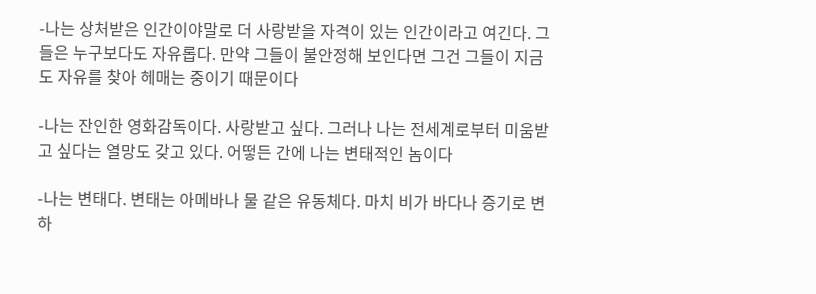-나는 상처받은 인간이야말로 더 사랑받을 자격이 있는 인간이라고 여긴다. 그들은 누구보다도 자유롭다. 만약 그들이 불안정해 보인다면 그건 그들이 지금도 자유를 찾아 헤매는 중이기 때문이다

-나는 잔인한 영화감독이다. 사랑받고 싶다. 그러나 나는 전세계로부터 미움받고 싶다는 열망도 갖고 있다. 어떻든 간에 나는 변태적인 놈이다

-나는 변태다. 변태는 아메바나 물 같은 유동체다. 마치 비가 바다나 증기로 변하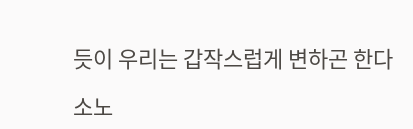듯이 우리는 갑작스럽게 변하곤 한다

소노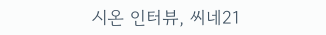시온 인터뷰, 씨네21